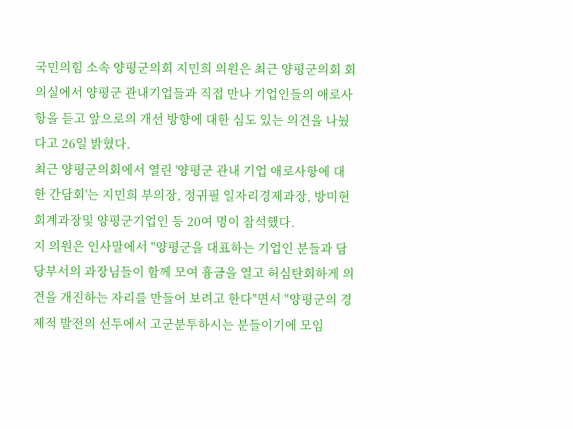국민의힘 소속 양평군의회 지민희 의원은 최근 양평군의회 회의실에서 양평군 관내기업들과 직접 만나 기업인들의 애로사항을 듣고 앞으로의 개선 방향에 대한 심도 있는 의견을 나눴다고 26일 밝혔다.
최근 양평군의회에서 열린 '양평군 관내 기업 애로사항에 대한 간담회'는 지민희 부의장, 정귀필 일자리경제과장, 방미현 회계과장및 양평군기업인 등 20여 명이 참석했다.
지 의원은 인사말에서 "양평군을 대표하는 기업인 분들과 담당부서의 과장님들이 함께 모여 흉금을 열고 허심탄회하게 의견을 개진하는 자리를 만들어 보려고 한다"면서 "양평군의 경제적 발전의 선두에서 고군분투하시는 분들이기에 모임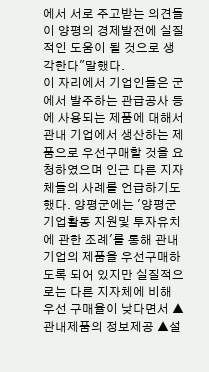에서 서로 주고받는 의견들이 양평의 경제발전에 실질적인 도움이 될 것으로 생각한다"말했다.
이 자리에서 기업인들은 군에서 발주하는 관급공사 등에 사용되는 제품에 대해서 관내 기업에서 생산하는 제품으로 우선구매할 것을 요청하였으며 인근 다른 지자체들의 사례를 언급하기도 했다. 양평군에는 '양평군 기업활동 지원및 투자유치에 관한 조례'를 통해 관내기업의 제품을 우선구매하도록 되어 있지만 실질적으로는 다른 지자체에 비해 우선 구매율이 낮다면서 ▲관내제품의 정보제공 ▲설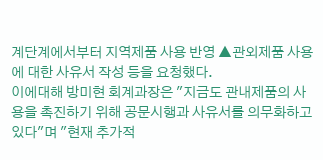계단계에서부터 지역제품 사용 반영 ▲관외제품 사용에 대한 사유서 작성 등을 요청했다.
이에대해 방미현 회계과장은 "지금도 관내제품의 사용을 촉진하기 위해 공문시행과 사유서를 의무화하고 있다"며 "현재 추가적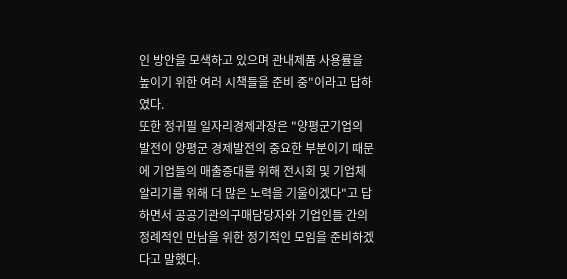인 방안을 모색하고 있으며 관내제품 사용률을 높이기 위한 여러 시책들을 준비 중"이라고 답하였다.
또한 정귀필 일자리경제과장은 "양평군기업의 발전이 양평군 경제발전의 중요한 부분이기 때문에 기업들의 매출증대를 위해 전시회 및 기업체 알리기를 위해 더 많은 노력을 기울이겠다"고 답하면서 공공기관의구매담당자와 기업인들 간의 정례적인 만남을 위한 정기적인 모임을 준비하겠다고 말했다.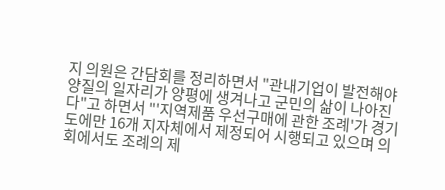지 의원은 간담회를 정리하면서 "관내기업이 발전해야 양질의 일자리가 양평에 생겨나고 군민의 삶이 나아진다"고 하면서 "'지역제품 우선구매에 관한 조례'가 경기도에만 16개 지자체에서 제정되어 시행되고 있으며 의회에서도 조례의 제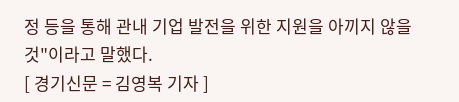정 등을 통해 관내 기업 발전을 위한 지원을 아끼지 않을 것"이라고 말했다.
[ 경기신문 = 김영복 기자 ]